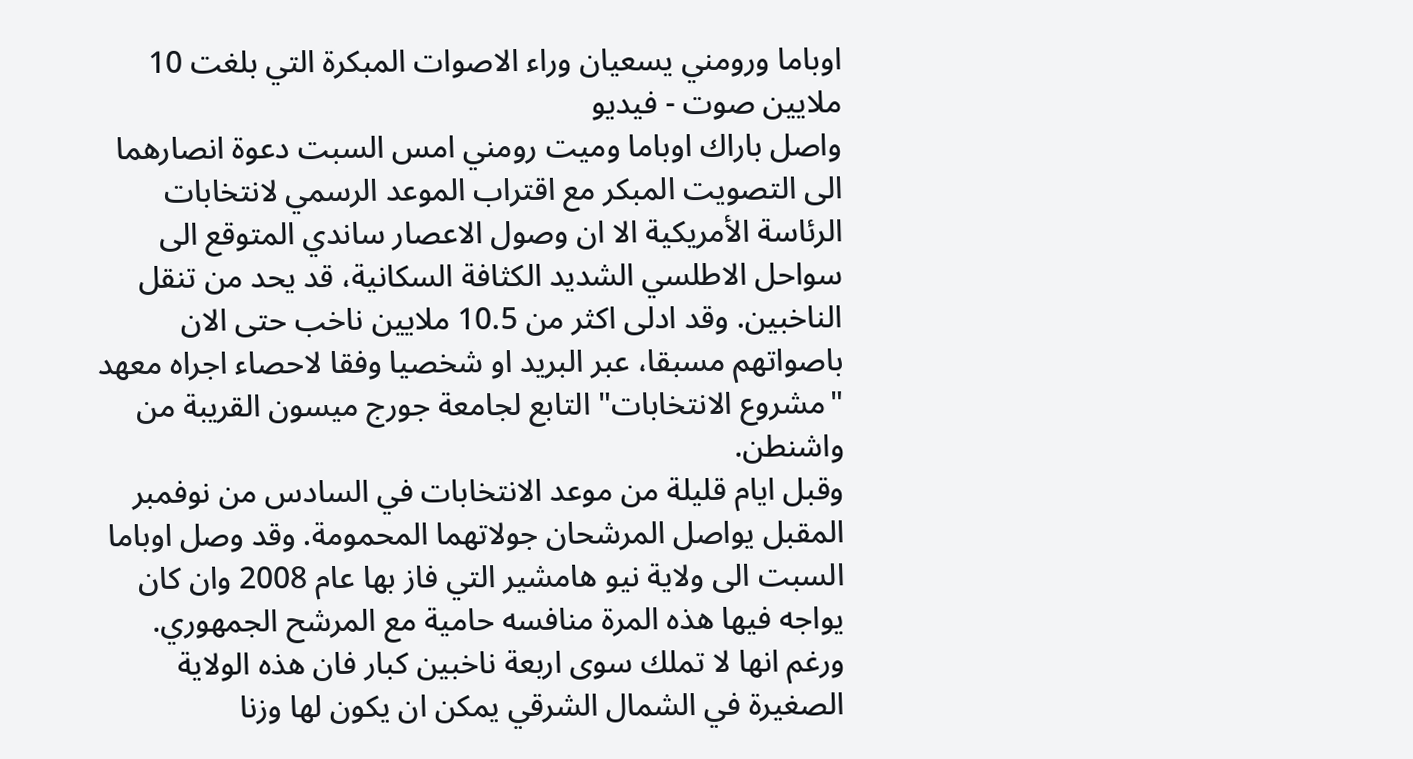اوباما ورومني يسعيان وراء الاصوات المبكرة التي بلغت 10 ملايين صوت - فيديو
واصل باراك اوباما وميت رومني امس السبت دعوة انصارهما الى التصويت المبكر مع اقتراب الموعد الرسمي لانتخابات الرئاسة الأمريكية الا ان وصول الاعصار ساندي المتوقع الى سواحل الاطلسي الشديد الكثافة السكانية، قد يحد من تنقل الناخبين. وقد ادلى اكثر من 10.5 ملايين ناخب حتى الان باصواتهم مسبقا، عبر البريد او شخصيا وفقا لاحصاء اجراه معهد "مشروع الانتخابات" التابع لجامعة جورج ميسون القريبة من واشنطن.
وقبل ايام قليلة من موعد الانتخابات في السادس من نوفمبر المقبل يواصل المرشحان جولاتهما المحمومة. وقد وصل اوباما السبت الى ولاية نيو هامشير التي فاز بها عام 2008 وان كان يواجه فيها هذه المرة منافسه حامية مع المرشح الجمهوري. ورغم انها لا تملك سوى اربعة ناخبين كبار فان هذه الولاية الصغيرة في الشمال الشرقي يمكن ان يكون لها وزنا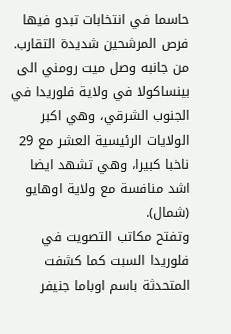حاسما في انتخابات تبدو فيها فرص المرشحين شديدة التقارب. من جانبه وصل ميت رومني الى بينساكولا في ولاية فلوريدا في الجنوب الشرقي، وهي اكبر الولايات الرئيسية العشر مع 29 ناخبا كبيرا، وهي تشهد ايضا اشد منافسة مع ولاية اوهايو (شمال).
وتفتح مكاتب التصويت في فلوريدا السبت كما كشفت المتحدثة باسم اوباما جنيفر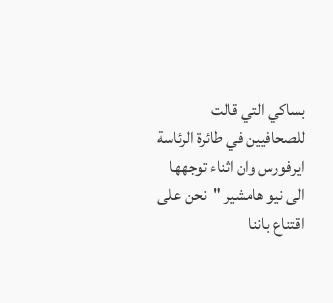بساكي التي قالت للصحافيين في طائرة الرئاسة ايرفورس وان اثناء توجهها الى نيو هامشير "نحن على اقتناع باننا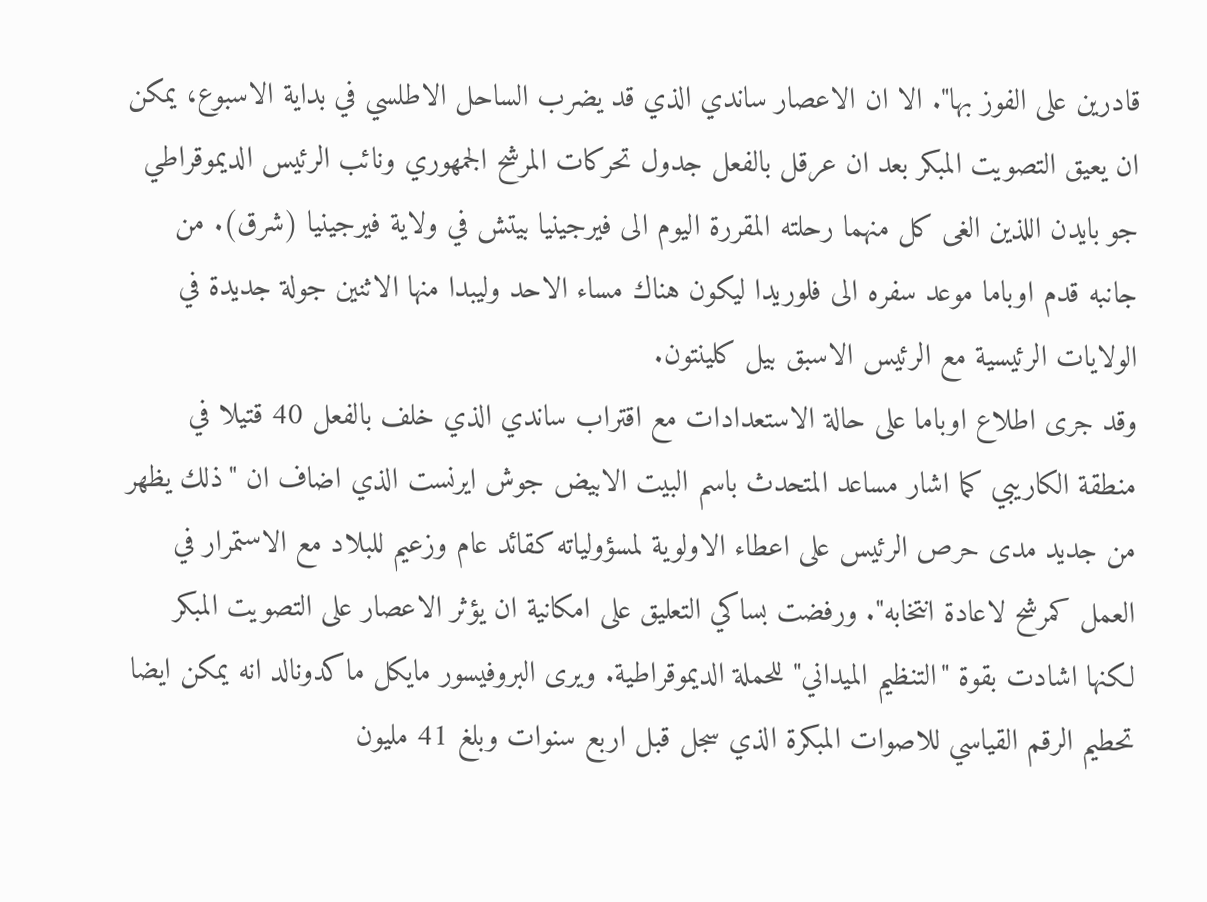قادرين على الفوز بها". الا ان الاعصار ساندي الذي قد يضرب الساحل الاطلسي في بداية الاسبوع، يمكن ان يعيق التصويت المبكر بعد ان عرقل بالفعل جدول تحركات المرشح الجمهوري ونائب الرئيس الديموقراطي جو بايدن اللذين الغى كل منهما رحلته المقررة اليوم الى فيرجينيا بيتش في ولاية فيرجينيا (شرق). من جانبه قدم اوباما موعد سفره الى فلوريدا ليكون هناك مساء الاحد وليبدا منها الاثنين جولة جديدة في الولايات الرئيسية مع الرئيس الاسبق بيل كلينتون.
وقد جرى اطلاع اوباما على حالة الاستعدادات مع اقتراب ساندي الذي خلف بالفعل 40 قتيلا في منطقة الكاريبي كما اشار مساعد المتحدث باسم البيت الابيض جوش ايرنست الذي اضاف ان "ذلك يظهر من جديد مدى حرص الرئيس على اعطاء الاولوية لمسؤولياته كقائد عام وزعيم للبلاد مع الاستمرار في العمل كمرشح لاعادة انتخابه". ورفضت بساكي التعليق على امكانية ان يؤثر الاعصار على التصويت المبكر لكنها اشادت بقوة "التنظيم الميداني" للحملة الديموقراطية. ويرى البروفيسور مايكل ماكدونالد انه يمكن ايضا تحطيم الرقم القياسي للاصوات المبكرة الذي سجل قبل اربع سنوات وبلغ 41 مليون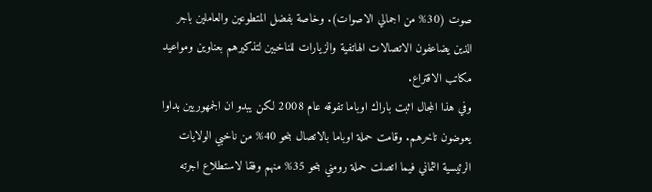صوت (30% من اجمالي الاصوات). وخاصة بفضل المتطوعين والعاملين باجر الذين يضاعفون الاتصالات الهاتفية والزيارات للناخبين لتذكيرهم بعناوين ومواعيد مكاتب الاقتراع.
وفي هذا المجال اثبت باراك اوباما تفوقه عام 2008 لكن يبدو ان الجمهوريين بداوا يعوضون تاخرهم. وقامت حملة اوباما بالاتصال بنحو 40% من ناخبي الولايات الرئيسية الثماني فيما اتصلت حملة رومني بنحو 35% منهم وفقا لاستطلاع اجرته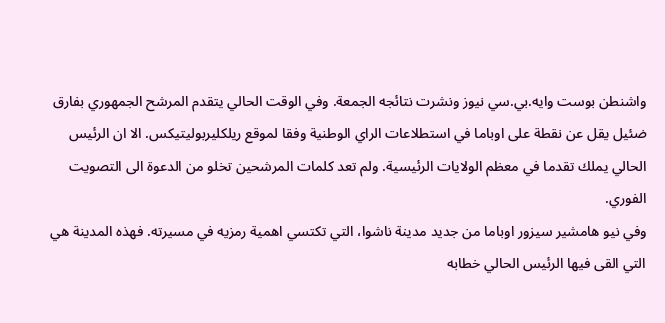واشنطن بوست وايه.بي.سي نيوز ونشرت نتائجه الجمعة. وفي الوقت الحالي يتقدم المرشح الجمهوري بفارق ضئيل يقل عن نقطة على اوباما في استطلاعات الراي الوطنية وفقا لموقع ريلكليربوليتيكس. الا ان الرئيس الحالي يملك تقدما في معظم الولايات الرئيسية. ولم تعد كلمات المرشحين تخلو من الدعوة الى التصويت الفوري.
وفي نيو هامشير سيزور اوباما من جديد مدينة ناشوا، التي تكتسي اهمية رمزيه في مسيرته. فهذه المدينة هي التي القى فيها الرئيس الحالي خطابه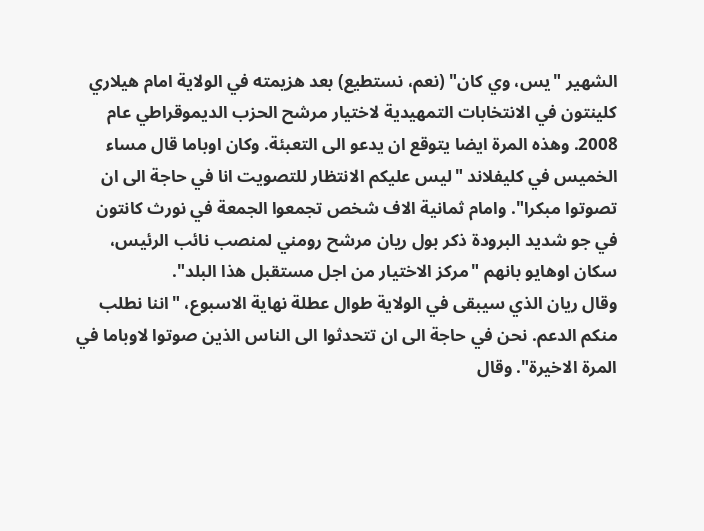الشهير "يس، وي كان" (نعم، نستطيع) بعد هزيمته في الولاية امام هيلاري كلينتون في الانتخابات التمهيدية لاختيار مرشح الحزب الديموقراطي عام 2008. وهذه المرة ايضا يتوقع ان يدعو الى التعبئة. وكان اوباما قال مساء الخميس في كليفلاند "ليس عليكم الانتظار للتصويت انا في حاجة الى ان تصوتوا مبكرا". وامام ثمانية الاف شخص تجمعوا الجمعة في نورث كانتون في جو شديد البرودة ذكر بول ريان مرشح رومني لمنصب نائب الرئيس، سكان اوهايو بانهم "مركز الاختيار من اجل مستقبل هذا البلد".
وقال ريان الذي سيبقى في الولاية طوال عطلة نهاية الاسبوع، "اننا نطلب منكم الدعم. نحن في حاجة الى ان تتحدثوا الى الناس الذين صوتوا لاوباما في المرة الاخيرة". وقال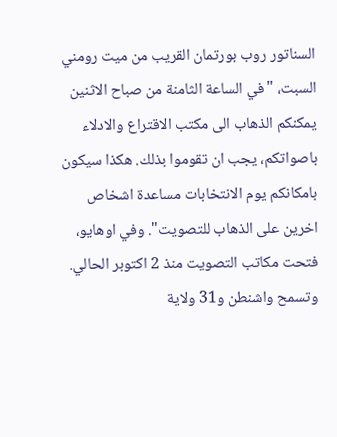السناتور روب بورتمان القريب من ميت رومني السبت، "في الساعة الثامنة من صباح الاثنين يمكنكم الذهاب الى مكتب الاقتراع والادلاء باصواتكم، يجب ان تقوموا بذلك. هكذا سيكون بامكانكم يوم الانتخابات مساعدة اشخاص اخرين على الذهاب للتصويت". وفي اوهايو، فتحت مكاتب التصويت منذ 2 اكتوبر الحالي. وتسمح واشنطن و31 ولاية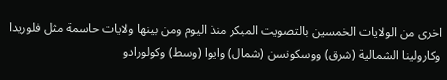اخرى من الولايات الخمسين بالتصويت المبكر منذ اليوم ومن بينها ولايات حاسمة مثل فلوريدا وكارولينا الشمالية (شرق) ووسكونسن (شمال) وايوا (وسط) وكولورادو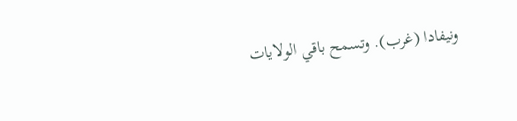ونيفادا (غرب). وتسمح باقي الولايات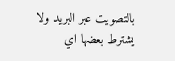بالتصويت عبر البريد ولا يشترط بعضها اي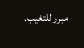مبرر للتغيب.